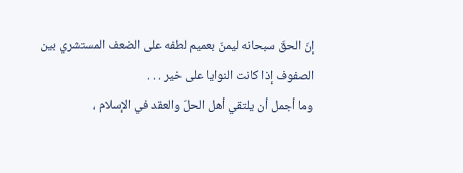إنّ الحقّ سبحانه ليمنّ بعميم لطفه على الضعف المستشري بين الصفوف إذا كانت النوايا على خير . . .
وما أجمل أن يلتقي أهل الحلّ والعقد في الإسلام ،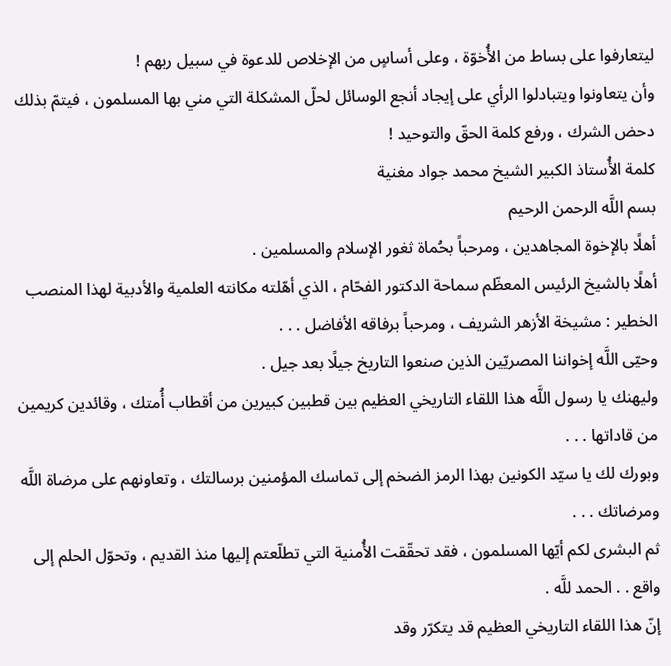ليتعارفوا على بساط من الأُخوّة ، وعلى أساسٍ من الإخلاص للدعوة في سبيل ربهم !
وأن يتعاونوا ويتبادلوا الرأي على إيجاد أنجع الوسائل لحلّ المشكلة التي مني بها المسلمون ، فيتمّ بذلك دحض الشرك ، ورفع كلمة الحقّ والتوحيد !
كلمة الأُستاذ الكبير الشيخ محمد جواد مغنية
بسم اللَّه الرحمن الرحيم
أهلًا بالإخوة المجاهدين ، ومرحباً بحُماة ثغور الإسلام والمسلمين .
أهلًا بالشيخ الرئيس المعظّم سماحة الدكتور الفحّام ، الذي أهّلته مكانته العلمية والأدبية لهذا المنصب الخطير : مشيخة الأزهر الشريف ، ومرحباً برفاقه الأفاضل . . .
وحيّى اللَّه إخواننا المصريّين الذين صنعوا التاريخ جيلًا بعد جيل .
وليهنك يا رسول اللَّه هذا اللقاء التاريخي العظيم بين قطبين كبيرين من أقطاب أُمتك ، وقائدين كريمين من قاداتها . . .
وبورك لك يا سيّد الكونين بهذا الرمز الضخم إلى تماسك المؤمنين برسالتك ، وتعاونهم على مرضاة اللَّه ومرضاتك . . .
ثم البشرى لكم أيّها المسلمون ، فقد تحقّقت الأُمنية التي تطلّعتم إليها منذ القديم ، وتحوّل الحلم إلى واقع . . الحمد للَّه .
إنّ هذا اللقاء التاريخي العظيم قد يتكرّر وقد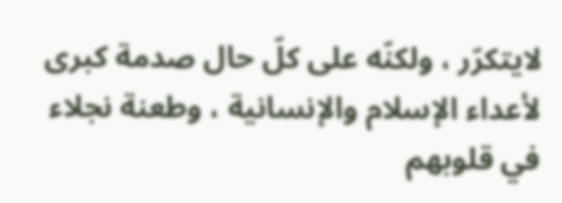لايتكرّر ، ولكنّه على كلّ حال صدمة كبرى لأعداء الإسلام والإنسانية ، وطعنة نجلاء في قلوبهم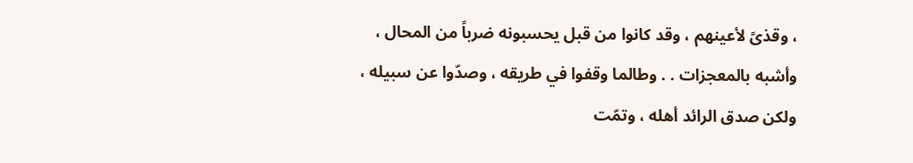، وقذىً لأعينهم ، وقد كانوا من قبل يحسبونه ضرباً من المحال ، وأشبه بالمعجزات . . وطالما وقفوا في طريقه ، وصدّوا عن سبيله ، ولكن صدق الرائد أهله ، وتمّت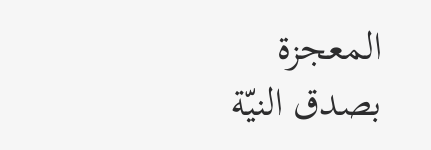المعجزة بصدق النيّة